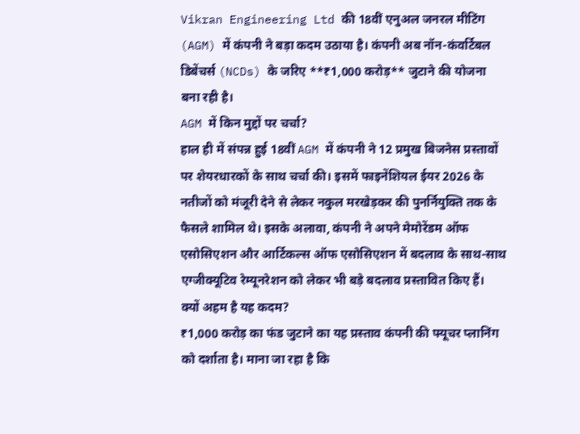Vikran Engineering Ltd की 18वीं एनुअल जनरल मीटिंग (AGM) में कंपनी ने बड़ा कदम उठाया है। कंपनी अब नॉन-कंवर्टिबल डिबेंचर्स (NCDs) के जरिए **₹1,000 करोड़** जुटाने की योजना बना रही है।
AGM में किन मुद्दों पर चर्चा?
हाल ही में संपन्न हुई 18वीं AGM में कंपनी ने 12 प्रमुख बिजनेस प्रस्तावों पर शेयरधारकों के साथ चर्चा की। इसमें फाइनेंशियल ईयर 2026 के नतीजों को मंजूरी देने से लेकर नकुल मरखेड़कर की पुनर्नियुक्ति तक के फैसले शामिल थे। इसके अलावा, कंपनी ने अपने मेमोरेंडम ऑफ एसोसिएशन और आर्टिकल्स ऑफ एसोसिएशन में बदलाव के साथ-साथ एग्जीक्यूटिव रेम्यूनरेशन को लेकर भी बड़े बदलाव प्रस्तावित किए हैं।
क्यों अहम है यह कदम?
₹1,000 करोड़ का फंड जुटाने का यह प्रस्ताव कंपनी की फ्यूचर प्लानिंग को दर्शाता है। माना जा रहा है कि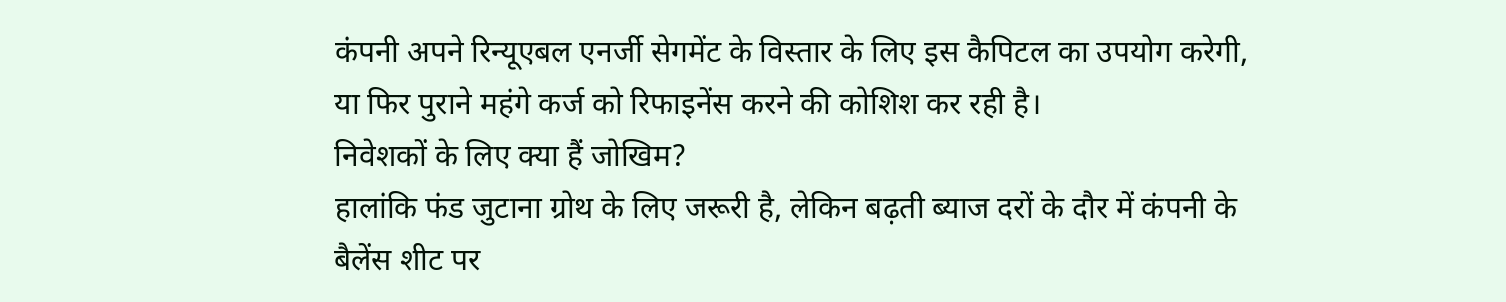कंपनी अपने रिन्यूएबल एनर्जी सेगमेंट के विस्तार के लिए इस कैपिटल का उपयोग करेगी, या फिर पुराने महंगे कर्ज को रिफाइनेंस करने की कोशिश कर रही है।
निवेशकों के लिए क्या हैं जोखिम?
हालांकि फंड जुटाना ग्रोथ के लिए जरूरी है, लेकिन बढ़ती ब्याज दरों के दौर में कंपनी के बैलेंस शीट पर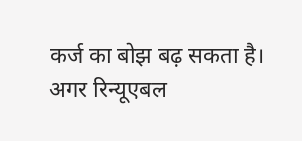कर्ज का बोझ बढ़ सकता है। अगर रिन्यूएबल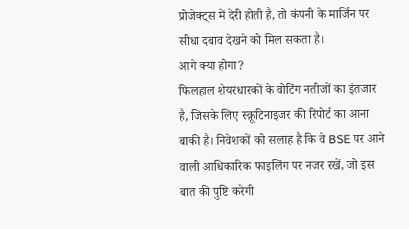प्रोजेक्ट्स में देरी होती है, तो कंपनी के मार्जिन पर सीधा दबाव देखने को मिल सकता है।
आगे क्या होगा?
फिलहाल शेयरधारकों के वोटिंग नतीजों का इंतजार है, जिसके लिए स्क्रूटिनाइजर की रिपोर्ट का आना बाकी है। निवेशकों को सलाह है कि वे BSE पर आने वाली आधिकारिक फाइलिंग पर नजर रखें, जो इस बात की पुष्टि करेगी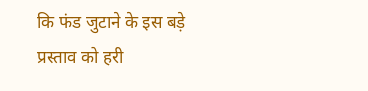कि फंड जुटाने के इस बड़े प्रस्ताव को हरी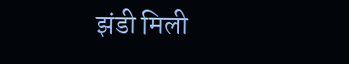झंडी मिली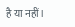है या नहीं।